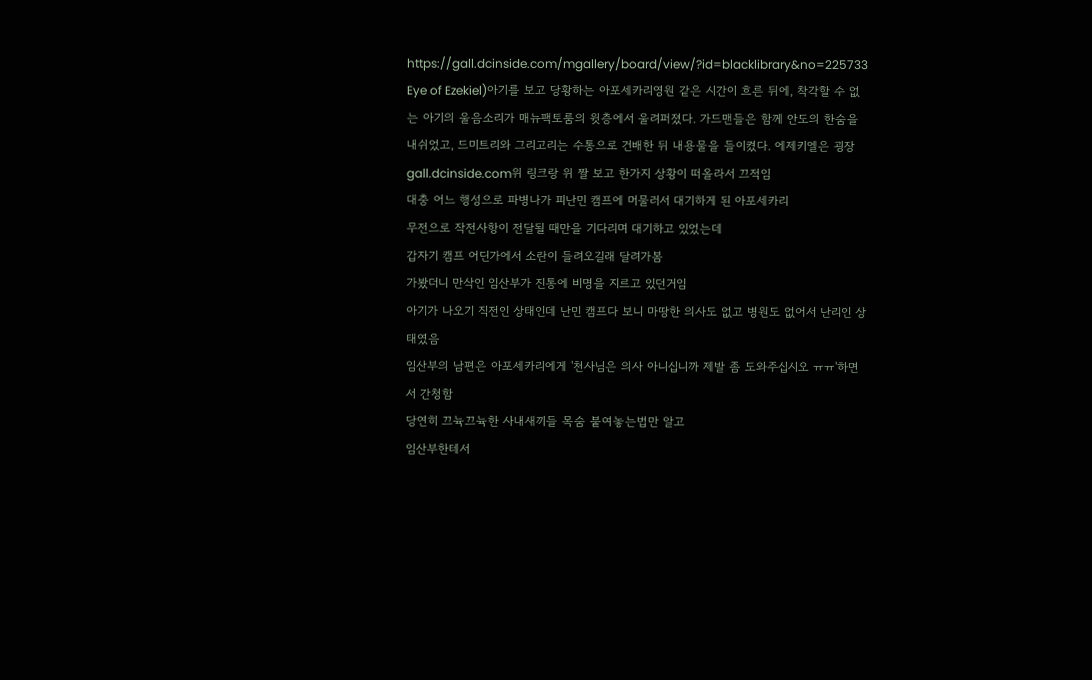https://gall.dcinside.com/mgallery/board/view/?id=blacklibrary&no=225733
Eye of Ezekiel)아기를 보고 당황하는 아포세카리영원 같은 시간이 흐른 뒤에, 착각할 수 없는 아기의 울음소리가 매뉴팩토룸의 윗층에서 울려퍼졌다. 가드맨들은 함께 안도의 한숨을 내쉬었고, 드미트리와 그리고리는 수통으로 건배한 뒤 내용물을 들이켰다. 에제키엘은 굉장gall.dcinside.com위 링크랑 위 짤 보고 한가지 상황이 떠올라서 끄적임
대충 어느 행성으로 파병나가 피난민 캠프에 머물러서 대기하게 된 아포세카리
무전으로 작전사항이 전달될 때만을 기다리며 대기하고 있었는데
갑자기 캠프 어딘가에서 소란이 들려오길래 달려가봄
가봤더니 만삭인 임산부가 진통에 비명을 지르고 있던거임
아기가 나오기 직전인 상태인데 난민 캠프다 보니 마땅한 의사도 없고 병원도 없어서 난리인 상태였음
임산부의 남편은 아포세카리에게 '천사님은 의사 아니십니까 제발 좀 도와주십시오 ㅠㅠ'하면서 간청함
당연히 끄뉵끄뉵한 사내새끼들 목숨 붙여놓는법만 알고
임산부한테서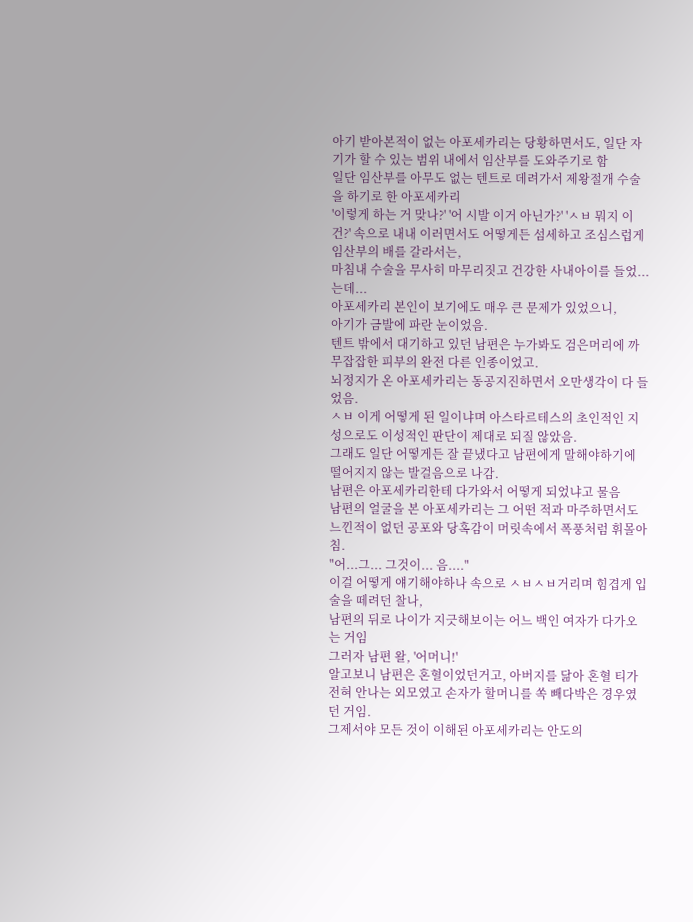아기 받아본적이 없는 아포세카리는 당황하면서도, 일단 자기가 할 수 있는 범위 내에서 임산부를 도와주기로 함
일단 임산부를 아무도 없는 텐트로 데려가서 제왕절개 수술을 하기로 한 아포세카리
'이렇게 하는 거 맞나?' '어 시발 이거 아닌가?' 'ㅅㅂ 뭐지 이건?' 속으로 내내 이러면서도 어떻게든 섬세하고 조심스럽게 임산부의 배를 갈라서는,
마침내 수술을 무사히 마무리짓고 건강한 사내아이를 들었...는데...
아포세카리 본인이 보기에도 매우 큰 문제가 있었으니,
아기가 금발에 파란 눈이었음.
텐트 밖에서 대기하고 있던 남편은 누가봐도 검은머리에 까무잡잡한 피부의 완전 다른 인종이었고.
뇌정지가 온 아포세카리는 동공지진하면서 오만생각이 다 들었음.
ㅅㅂ 이게 어떻게 된 일이냐며 아스타르테스의 초인적인 지성으로도 이성적인 판단이 제대로 되질 않았음.
그래도 일단 어떻게든 잘 끝냈다고 남편에게 말해야하기에 떨어지지 않는 발걸음으로 나감.
남편은 아포세카리한테 다가와서 어떻게 되었냐고 물음
남편의 얼굴을 본 아포세카리는 그 어떤 적과 마주하면서도 느낀적이 없던 공포와 당혹감이 머릿속에서 폭풍처럼 휘몰아침.
"어...그... 그것이... 음...."
이걸 어떻게 얘기해야하나 속으로 ㅅㅂㅅㅂ거리며 힘겹게 입술을 떼려던 찰나,
남편의 뒤로 나이가 지긋해보이는 어느 백인 여자가 다가오는 거임
그러자 남편 왈, '어머니!'
알고보니 남편은 혼혈이었던거고, 아버지를 닮아 혼혈 티가 전혀 안나는 외모였고 손자가 할머니를 쏙 빼다박은 경우였던 거임.
그제서야 모든 것이 이해된 아포세카리는 안도의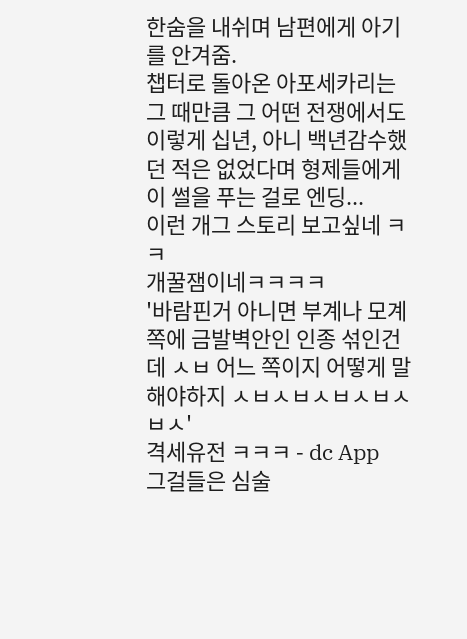한숨을 내쉬며 남편에게 아기를 안겨줌.
챕터로 돌아온 아포세카리는 그 때만큼 그 어떤 전쟁에서도 이렇게 십년, 아니 백년감수했던 적은 없었다며 형제들에게 이 썰을 푸는 걸로 엔딩...
이런 개그 스토리 보고싶네 ㅋㅋ
개꿀잼이네ㅋㅋㅋㅋ
'바람핀거 아니면 부계나 모계쪽에 금발벽안인 인종 섞인건데 ㅅㅂ 어느 쪽이지 어떻게 말해야하지 ㅅㅂㅅㅂㅅㅂㅅㅂㅅㅂㅅ'
격세유전 ㅋㅋㅋ - dc App
그걸들은 심술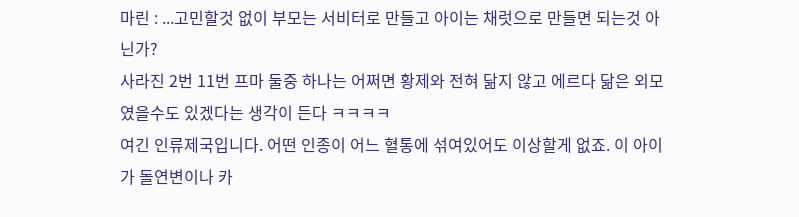마린 : ...고민할것 없이 부모는 서비터로 만들고 아이는 채럿으로 만들면 되는것 아닌가?
사라진 2번 11번 프마 둘중 하나는 어쩌면 황제와 전혀 닮지 않고 에르다 닮은 외모였을수도 있겠다는 생각이 든다 ㅋㅋㅋㅋ
여긴 인류제국입니다. 어떤 인종이 어느 혈통에 섞여있어도 이상할게 없죠. 이 아이가 돌연변이나 카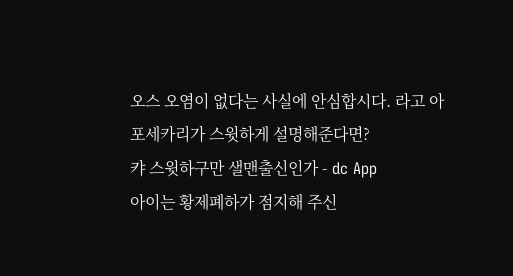오스 오염이 없다는 사실에 안심합시다. 라고 아포세카리가 스윗하게 설명해준다면?
캬 스윗하구만 샐맨출신인가 - dc App
아이는 황제폐하가 점지해 주신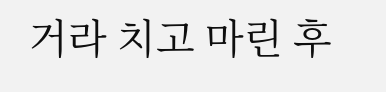거라 치고 마린 후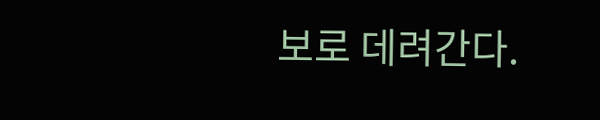보로 데려간다.